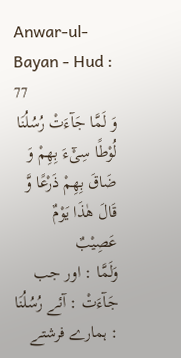Anwar-ul-Bayan - Hud : 77
وَ لَمَّا جَآءَتْ رُسُلُنَا لُوْطًا سِیْٓءَ بِهِمْ وَ ضَاقَ بِهِمْ ذَرْعًا وَّ قَالَ هٰذَا یَوْمٌ عَصِیْبٌ
وَلَمَّا : اور جب جَآءَتْ : آئے رُسُلُنَا : ہمارے فرشتے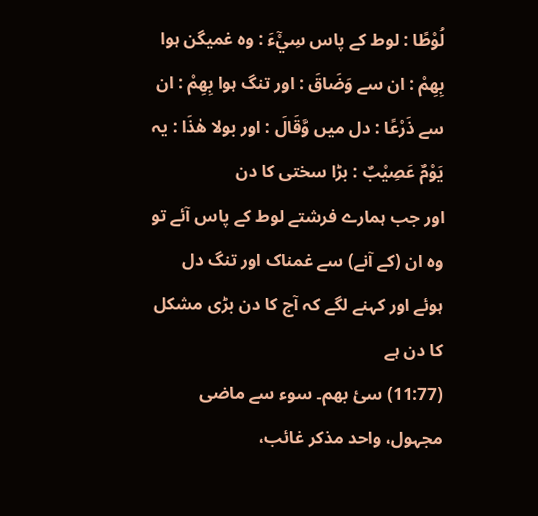لُوْطًا : لوط کے پاس سِيْٓءَ : وہ غمیگن ہوا بِهِمْ : ان سے وَضَاقَ : اور تنگ ہوا بِهِمْ : ان سے ذَرْعًا : دل میں وَّقَالَ : اور بولا ھٰذَا : یہ يَوْمٌ عَصِيْبٌ : بڑا سختی کا دن
اور جب ہمارے فرشتے لوط کے پاس آئے تو وہ ان (کے آنے) سے غمناک اور تنگ دل ہوئے اور کہنے لگے کہ آج کا دن بڑی مشکل کا دن ہے
(11:77) سیٔ بھم۔ سوء سے ماضی مجہول، واحد مذکر غائب،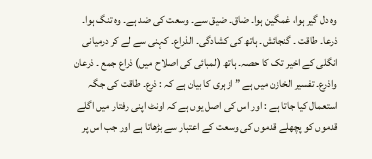وہ دل گیر ہوا، غمگین ہوا۔ ضاق۔ ضیق سے۔ وسعت کی ضد ہے۔ وہ تنگ ہوا۔ ذرعا۔ طاقت ۔ گنجائش۔ ہاتھ کی کشادگی۔ الذراع۔ کہنی سے لے کر درمیانی انگلی کے اخیر تک کا حصہ۔ ہاتھ (لمبائی کی اصلاح میں) ذراع جمع ۔ ذرعان واذرع۔ تفسیر الخازن میں ہے ” ازہری کا بیان ہے کہ : ذرع۔ طاقت کی جگہ استعمال کیا جاتا ہے : اور اس کی اصل یوں ہے کہ اونٹ اپنی رفتار میں اگلے قدموں کو پچھلے قدموں کی وسعت کے اعتبار سے بڑھاتا ہے اور جب اس پر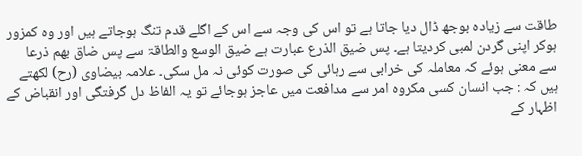طاقت سے زیادہ بوجھ ڈال دیا جاتا ہے تو اس کی وجہ سے اس کے اگلے قدم تنگ ہوجاتے ہیں اور وہ کمزور ہوکر اپنی گردن لمبی کردیتا ہے۔ پس ضیق الذرع عبارت ہے ضیق الوسع والطاقۃ سے پس ضاق بھم ذرعا سے معنی ہوئے کہ معاملہ کی خرابی سے رہائی کی صورت کوئی نہ مل سکی۔ علامہ بیضاوی (رح) لکھتے ہیں کہ : جب انسان کسی مکروہ امر سے مدافعت میں عاجز ہوجائے تو یہ الفاظ دل گرفتگی اور انقباض کے اظہار کے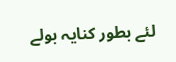لئے بطور کنایہ بولے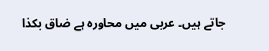جاتے ہیں۔ عربی میں محاورہ ہے ضاق بکذا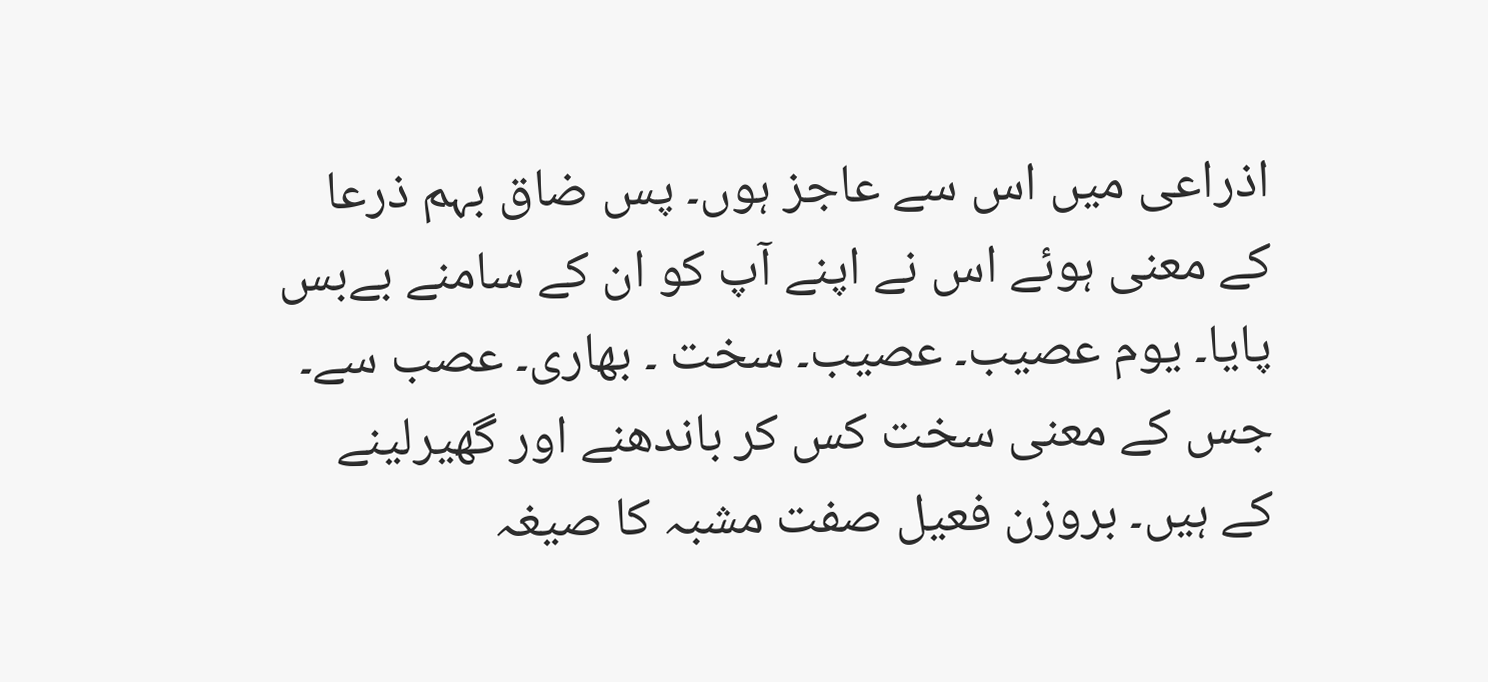اذراعی میں اس سے عاجز ہوں۔ پس ضاق بہم ذرعا کے معنی ہوئے اس نے اپنے آپ کو ان کے سامنے بےبس پایا۔ یوم عصیب۔ عصیب۔ سخت ۔ بھاری۔ عصب سے۔ جس کے معنی سخت کس کر باندھنے اور گھیرلینے کے ہیں۔ بروزن فعیل صفت مشبہ کا صیغہ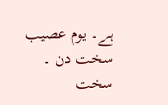ہے۔ یوم عصیب سخت دن ۔ سخت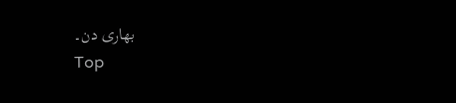بھاری دن۔
Top